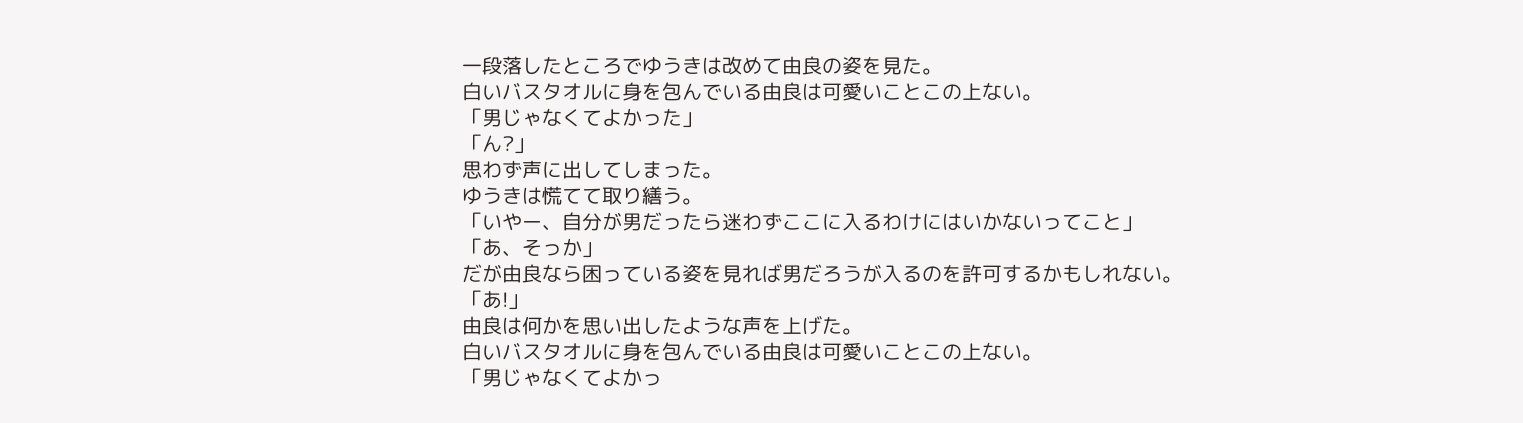一段落したところでゆうきは改めて由良の姿を見た。
白いバスタオルに身を包んでいる由良は可愛いことこの上ない。
「男じゃなくてよかった」
「ん?」
思わず声に出してしまった。
ゆうきは慌てて取り繕う。
「いやー、自分が男だったら迷わずここに入るわけにはいかないってこと」
「あ、そっか」
だが由良なら困っている姿を見れば男だろうが入るのを許可するかもしれない。
「あ!」
由良は何かを思い出したような声を上げた。
白いバスタオルに身を包んでいる由良は可愛いことこの上ない。
「男じゃなくてよかっ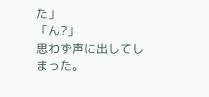た」
「ん?」
思わず声に出してしまった。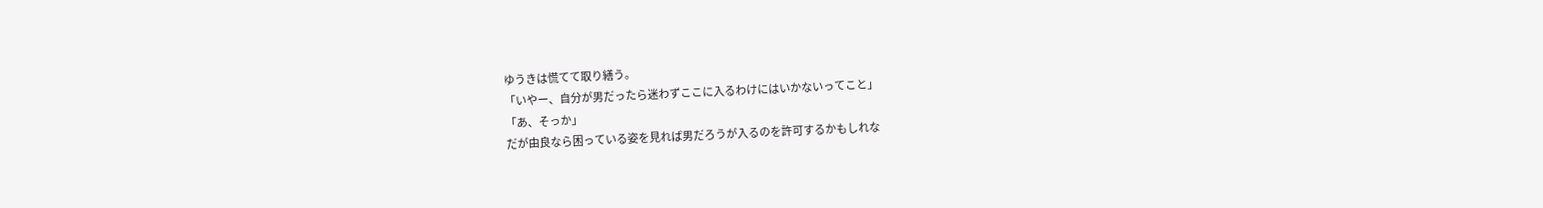ゆうきは慌てて取り繕う。
「いやー、自分が男だったら迷わずここに入るわけにはいかないってこと」
「あ、そっか」
だが由良なら困っている姿を見れば男だろうが入るのを許可するかもしれな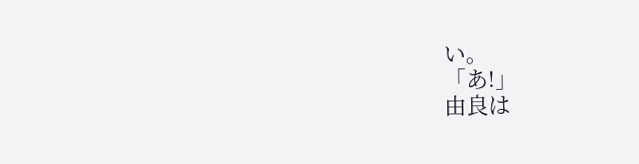い。
「あ!」
由良は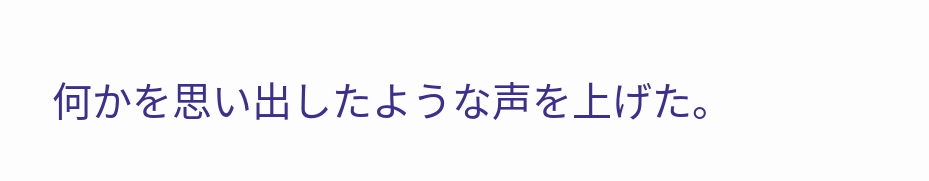何かを思い出したような声を上げた。